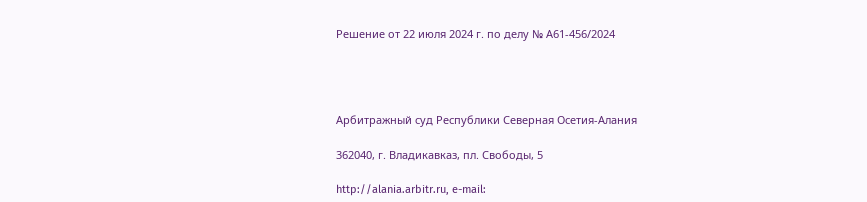Решение от 22 июля 2024 г. по делу № А61-456/2024




Арбитражный суд Республики Северная Осетия-Алания

362040, г. Владикавказ, пл. Свободы, 5

http://alania.arbitr.ru, e-mail: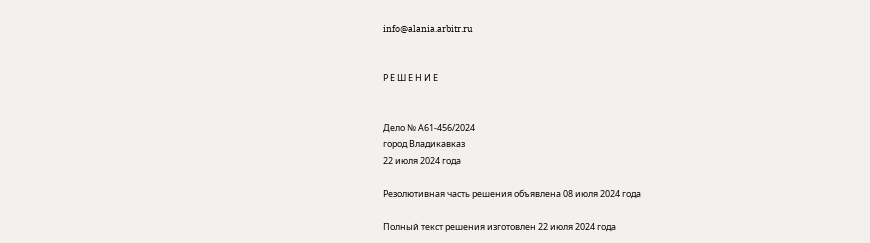info@alania.arbitr.ru


Р Е Ш Е Н И Е


Дело № А61-456/2024
город Владикавказ
22 июля 2024 года

Резолютивная часть решения объявлена 08 июля 2024 года

Полный текст решения изготовлен 22 июля 2024 года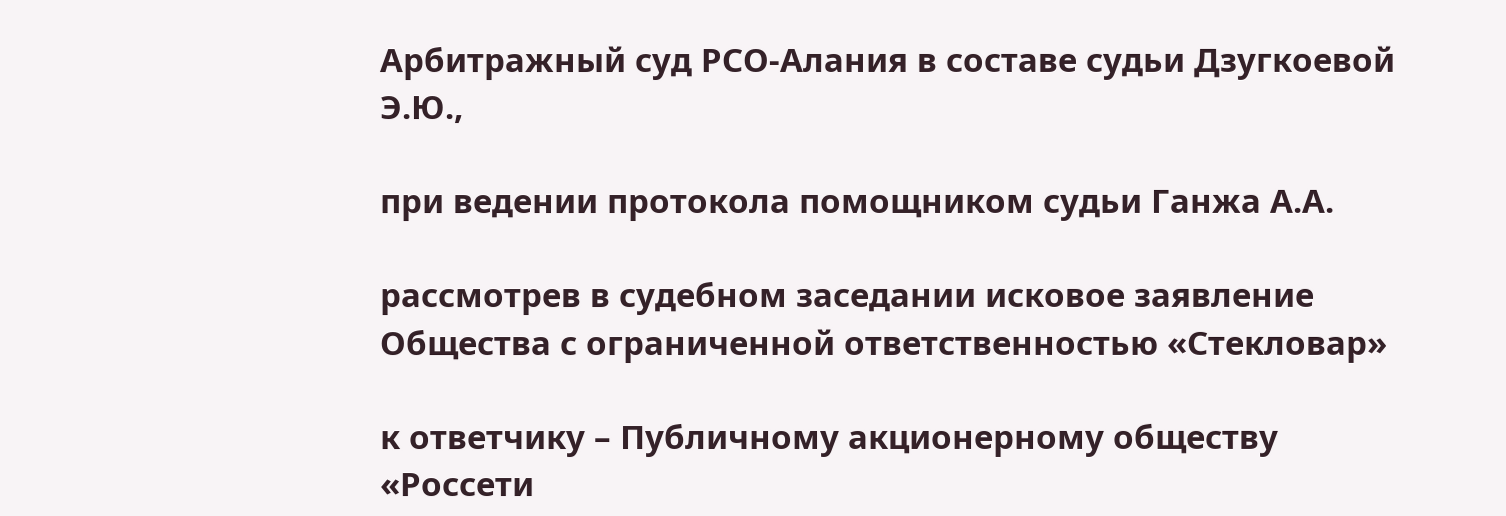Арбитражный суд РСО-Алания в составе судьи Дзугкоевой Э.Ю.,

при ведении протокола помощником судьи Ганжа А.А.

рассмотрев в судебном заседании исковое заявление Общества с ограниченной ответственностью «Стекловар»

к ответчику – Публичному акционерному обществу «Россети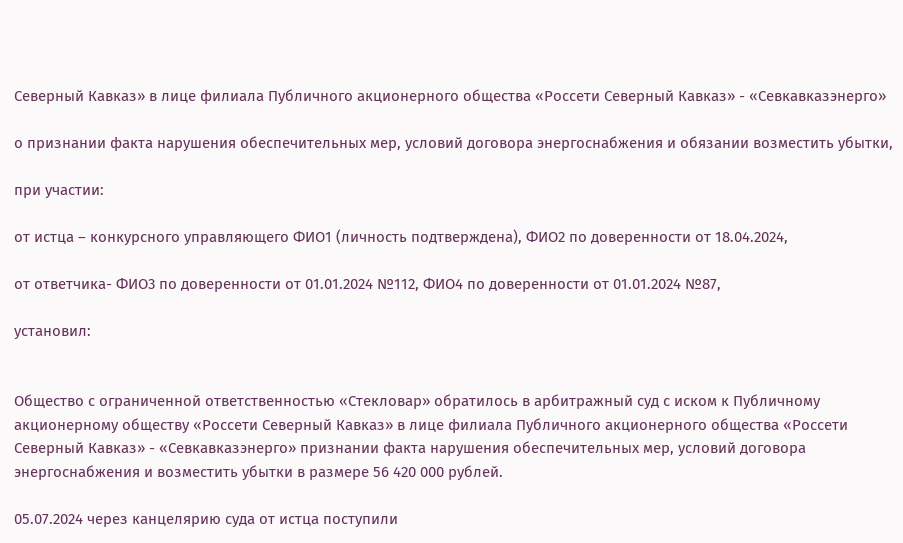Северный Кавказ» в лице филиала Публичного акционерного общества «Россети Северный Кавказ» - «Севкавказэнерго»

о признании факта нарушения обеспечительных мер, условий договора энергоснабжения и обязании возместить убытки,

при участии:

от истца – конкурсного управляющего ФИО1 (личность подтверждена), ФИО2 по доверенности от 18.04.2024,

от ответчика- ФИО3 по доверенности от 01.01.2024 №112, ФИО4 по доверенности от 01.01.2024 №87,

установил:


Общество с ограниченной ответственностью «Стекловар» обратилось в арбитражный суд с иском к Публичному акционерному обществу «Россети Северный Кавказ» в лице филиала Публичного акционерного общества «Россети Северный Кавказ» - «Севкавказэнерго» признании факта нарушения обеспечительных мер, условий договора энергоснабжения и возместить убытки в размере 56 420 000 рублей.

05.07.2024 через канцелярию суда от истца поступили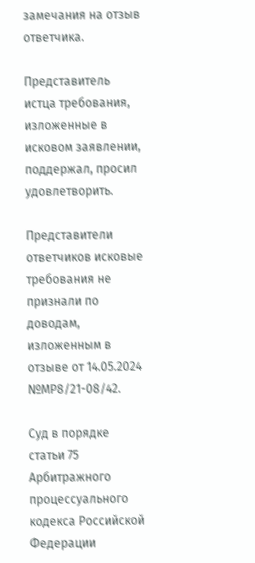замечания на отзыв ответчика.

Представитель истца требования, изложенные в исковом заявлении, поддержал, просил удовлетворить.

Представители ответчиков исковые требования не признали по доводам, изложенным в отзыве от 14.05.2024 №МР8/21-08/42.

Суд в порядке статьи 75 Арбитражного процессуального кодекса Российской Федерации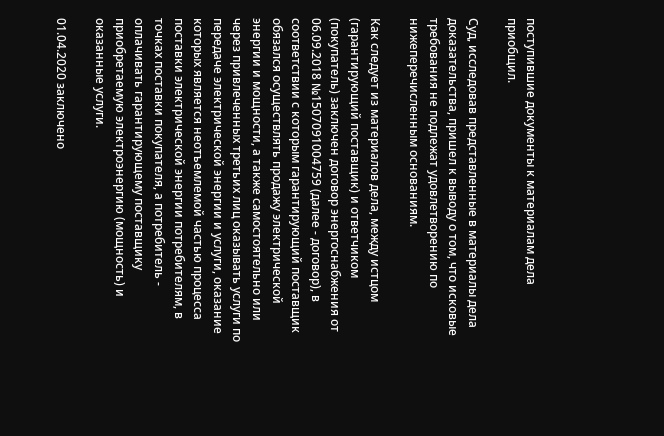поступившие документы к материалам дела приобщил.

Суд, исследовав представленные в материалы дела доказательства, пришел к выводу о том, что исковые требования не подлежат удовлетворению по нижеперечисленным основаниям.

Как следует из материалов дела, между истцом (гарантирующий поставщик) и ответчиком (покупатель) заключен договор энергоснабжения от 06.09.2018 №1507091004759 (далее - договор), в соответствии с которым гарантирующий поставщик обязался осуществлять продажу электрической энергии и мощности, а также самостоятельно или через привлеченных третьих лиц оказывать услуги по передаче электрической энергии и услуги, оказание которых является неотъемлемой частью процесса поставки электрической энергии потребителям, в точках поставки покупателя, а потребитель - оплачивать гарантирующему поставщику приобретаемую электроэнергию (мощность) и оказанные услуги.

01.04.2020 заключено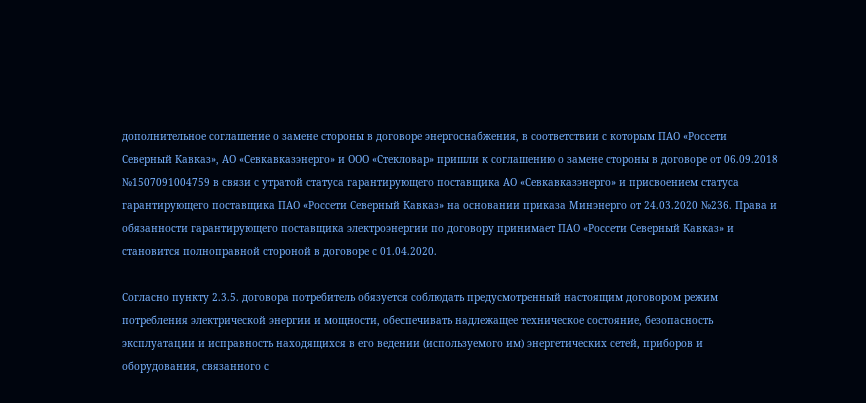дополнительное соглашение о замене стороны в договоре энергоснабжения, в соответствии с которым ПАО «Россети Северный Кавказ», АО «Севкавказэнерго» и ООО «Стекловар» пришли к соглашению о замене стороны в договоре от 06.09.2018 №1507091004759 в связи с утратой статуса гарантирующего поставщика АО «Севкавказэнерго» и присвоением статуса гарантирующего поставщика ПАО «Россети Северный Кавказ» на основании приказа Минэнерго от 24.03.2020 №236. Права и обязанности гарантирующего поставщика электроэнергии по договору принимает ПАО «Россети Северный Кавказ» и становится полноправной стороной в договоре с 01.04.2020.

Согласно пункту 2.3.5. договора потребитель обязуется соблюдать предусмотренный настоящим договором режим потребления электрической энергии и мощности, обеспечивать надлежащее техническое состояние, безопасность эксплуатации и исправность находящихся в его ведении (используемого им) энергетических сетей, приборов и оборудования, связанного с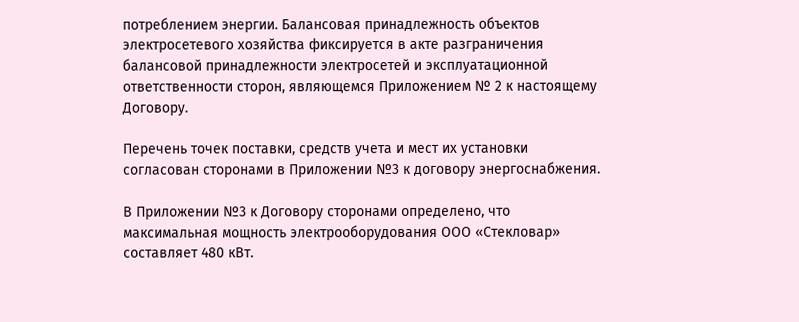потреблением энергии. Балансовая принадлежность объектов электросетевого хозяйства фиксируется в акте разграничения балансовой принадлежности электросетей и эксплуатационной ответственности сторон, являющемся Приложением № 2 к настоящему Договору.

Перечень точек поставки, средств учета и мест их установки согласован сторонами в Приложении №3 к договору энергоснабжения.

В Приложении №3 к Договору сторонами определено, что максимальная мощность электрооборудования ООО «Стекловар» составляет 480 кВт.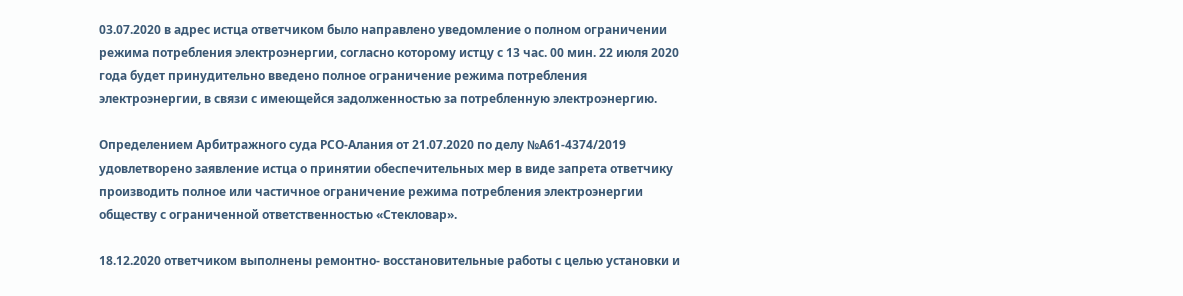03.07.2020 в адрес истца ответчиком было направлено уведомление о полном ограничении режима потребления электроэнергии, согласно которому истцу с 13 час. 00 мин. 22 июля 2020 года будет принудительно введено полное ограничение режима потребления электроэнергии, в связи с имеющейся задолженностью за потребленную электроэнергию.

Определением Арбитражного суда РСО-Алания от 21.07.2020 по делу №А61-4374/2019 удовлетворено заявление истца о принятии обеспечительных мер в виде запрета ответчику производить полное или частичное ограничение режима потребления электроэнергии обществу с ограниченной ответственностью «Стекловар».

18.12.2020 ответчиком выполнены ремонтно- восстановительные работы с целью установки и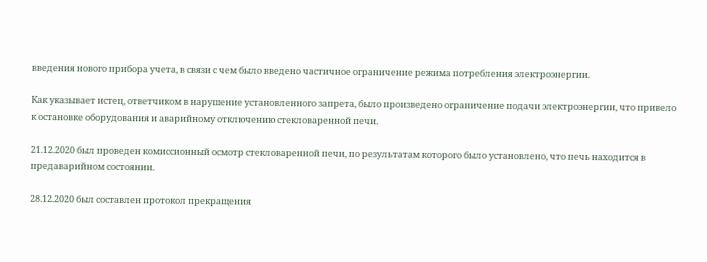введения нового прибора учета, в связи с чем было введено частичное ограничение режима потребления электроэнергии.

Как указывает истец, ответчиком в нарушение установленного запрета, было произведено ограничение подачи электроэнергии, что привело к остановке оборудования и аварийному отключению стекловаренной печи.

21.12.2020 был проведен комиссионный осмотр стекловаренной печи, по результатам которого было установлено, что печь находится в предаварийном состоянии.

28.12.2020 был составлен протокол прекращения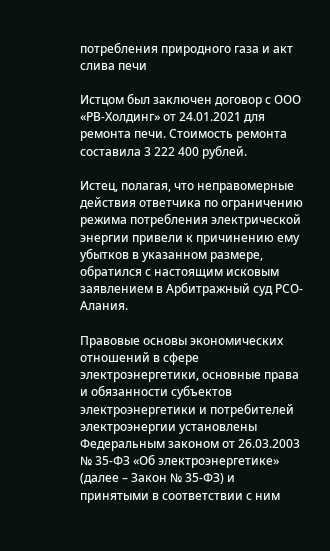потребления природного газа и акт слива печи

Истцом был заключен договор с ООО «РВ-Холдинг» от 24.01.2021 для ремонта печи. Стоимость ремонта составила 3 222 400 рублей.

Истец, полагая, что неправомерные действия ответчика по ограничению режима потребления электрической энергии привели к причинению ему убытков в указанном размере, обратился с настоящим исковым заявлением в Арбитражный суд РСО-Алания.

Правовые основы экономических отношений в сфере электроэнергетики, основные права и обязанности субъектов электроэнергетики и потребителей электроэнергии установлены Федеральным законом от 26.03.2003 № 35-ФЗ «Об электроэнергетике» (далее – Закон № 35-ФЗ) и принятыми в соответствии с ним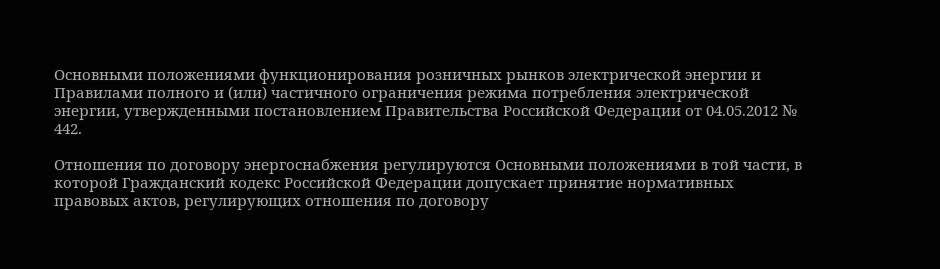Основными положениями функционирования розничных рынков электрической энергии и Правилами полного и (или) частичного ограничения режима потребления электрической энергии, утвержденными постановлением Правительства Российской Федерации от 04.05.2012 № 442.

Отношения по договору энергоснабжения регулируются Основными положениями в той части, в которой Гражданский кодекс Российской Федерации допускает принятие нормативных правовых актов, регулирующих отношения по договору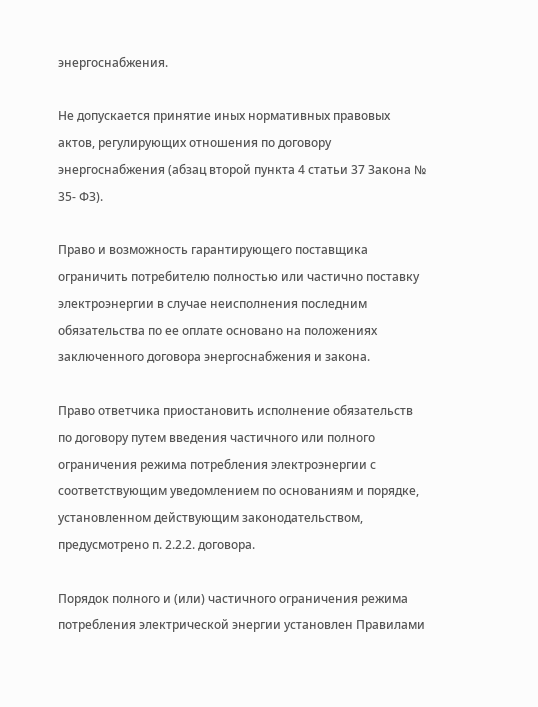энергоснабжения.

Не допускается принятие иных нормативных правовых актов, регулирующих отношения по договору энергоснабжения (абзац второй пункта 4 статьи 37 Закона № 35- ФЗ).

Право и возможность гарантирующего поставщика ограничить потребителю полностью или частично поставку электроэнергии в случае неисполнения последним обязательства по ее оплате основано на положениях заключенного договора энергоснабжения и закона.

Право ответчика приостановить исполнение обязательств по договору путем введения частичного или полного ограничения режима потребления электроэнергии с соответствующим уведомлением по основаниям и порядке, установленном действующим законодательством, предусмотрено п. 2.2.2. договора.

Порядок полного и (или) частичного ограничения режима потребления электрической энергии установлен Правилами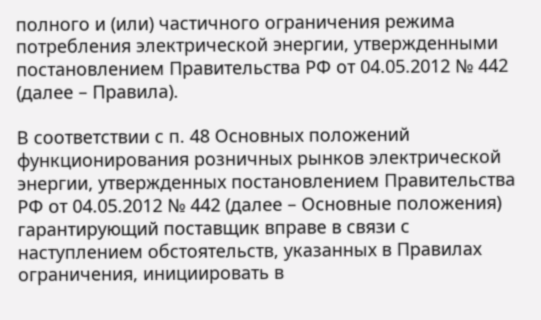полного и (или) частичного ограничения режима потребления электрической энергии, утвержденными постановлением Правительства РФ от 04.05.2012 № 442 (далее – Правила).

В соответствии с п. 48 Основных положений функционирования розничных рынков электрической энергии, утвержденных постановлением Правительства РФ от 04.05.2012 № 442 (далее – Основные положения) гарантирующий поставщик вправе в связи с наступлением обстоятельств, указанных в Правилах ограничения, инициировать в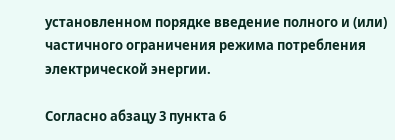установленном порядке введение полного и (или) частичного ограничения режима потребления электрической энергии.

Согласно абзацу 3 пункта 6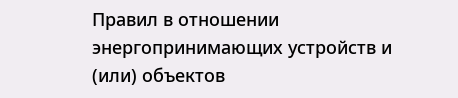Правил в отношении энергопринимающих устройств и (или) объектов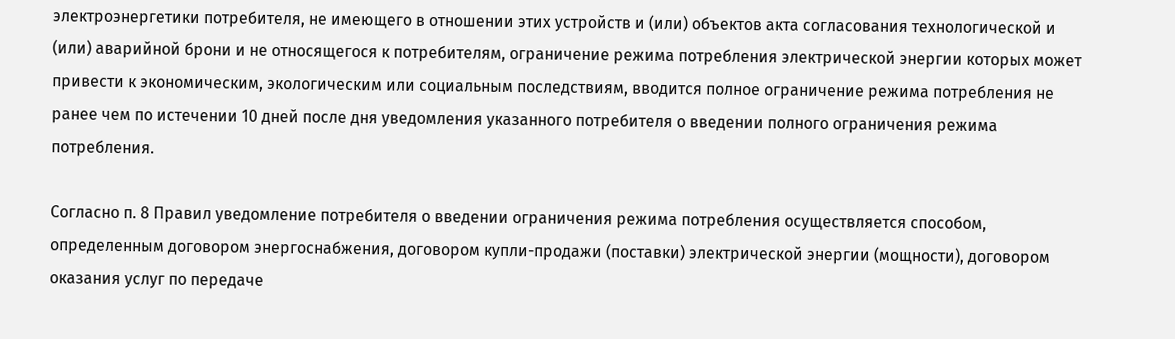электроэнергетики потребителя, не имеющего в отношении этих устройств и (или) объектов акта согласования технологической и (или) аварийной брони и не относящегося к потребителям, ограничение режима потребления электрической энергии которых может привести к экономическим, экологическим или социальным последствиям, вводится полное ограничение режима потребления не ранее чем по истечении 10 дней после дня уведомления указанного потребителя о введении полного ограничения режима потребления.

Согласно п. 8 Правил уведомление потребителя о введении ограничения режима потребления осуществляется способом, определенным договором энергоснабжения, договором купли-продажи (поставки) электрической энергии (мощности), договором оказания услуг по передаче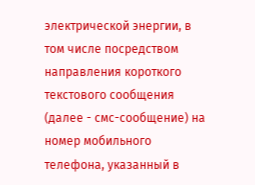электрической энергии, в том числе посредством направления короткого текстового сообщения (далее - смс-сообщение) на номер мобильного телефона, указанный в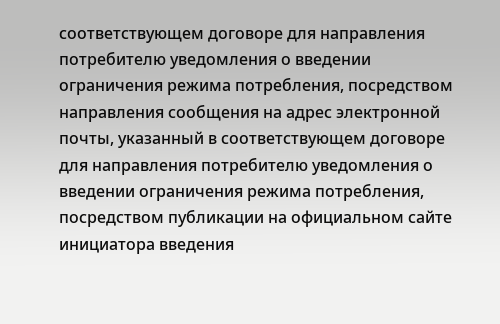соответствующем договоре для направления потребителю уведомления о введении ограничения режима потребления, посредством направления сообщения на адрес электронной почты, указанный в соответствующем договоре для направления потребителю уведомления о введении ограничения режима потребления, посредством публикации на официальном сайте инициатора введения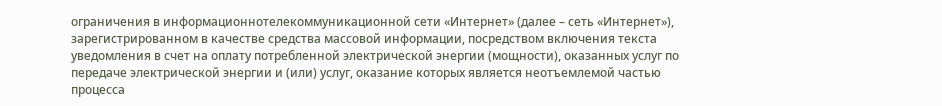ограничения в информационнотелекоммуникационной сети «Интернет» (далее – сеть «Интернет»), зарегистрированном в качестве средства массовой информации, посредством включения текста уведомления в счет на оплату потребленной электрической энергии (мощности), оказанных услуг по передаче электрической энергии и (или) услуг, оказание которых является неотъемлемой частью процесса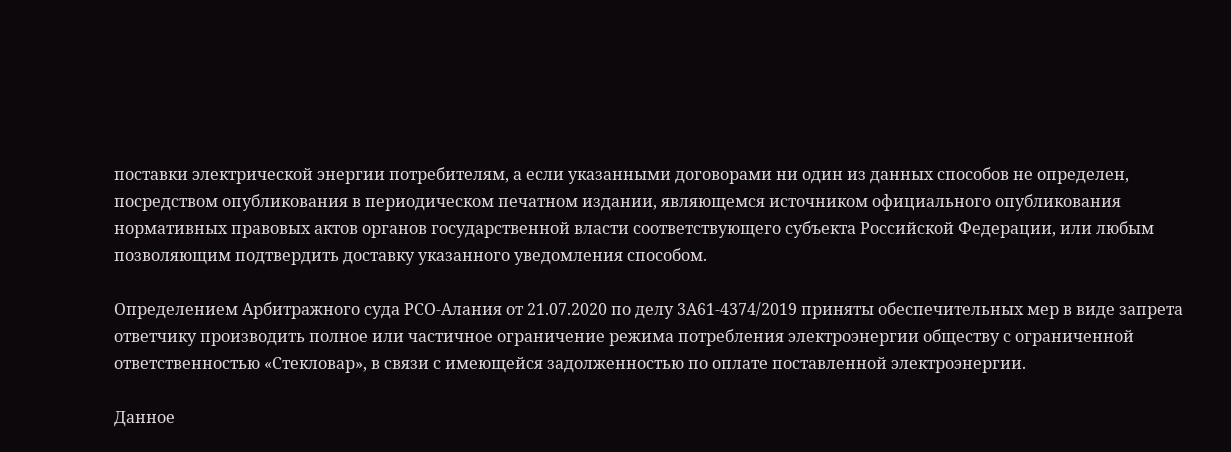поставки электрической энергии потребителям, а если указанными договорами ни один из данных способов не определен, посредством опубликования в периодическом печатном издании, являющемся источником официального опубликования нормативных правовых актов органов государственной власти соответствующего субъекта Российской Федерации, или любым позволяющим подтвердить доставку указанного уведомления способом.

Определением Арбитражного суда РСО-Алания от 21.07.2020 по делу 3А61-4374/2019 приняты обеспечительных мер в виде запрета ответчику производить полное или частичное ограничение режима потребления электроэнергии обществу с ограниченной ответственностью «Стекловар», в связи с имеющейся задолженностью по оплате поставленной электроэнергии.

Данное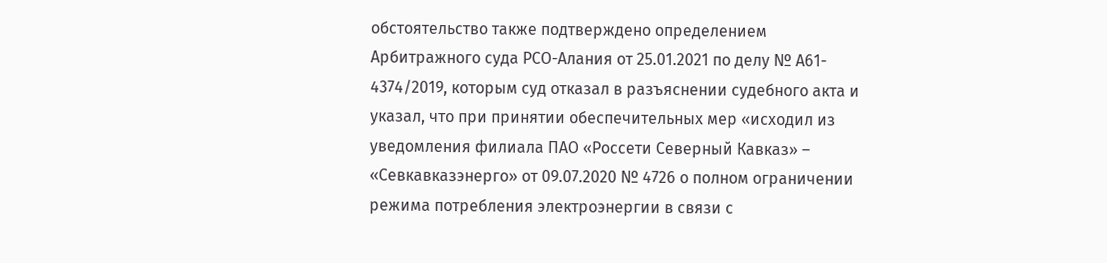обстоятельство также подтверждено определением Арбитражного суда РСО-Алания от 25.01.2021 по делу № А61- 4374/2019, которым суд отказал в разъяснении судебного акта и указал, что при принятии обеспечительных мер «исходил из уведомления филиала ПАО «Россети Северный Кавказ» – «Севкавказэнерго» от 09.07.2020 № 4726 о полном ограничении режима потребления электроэнергии в связи с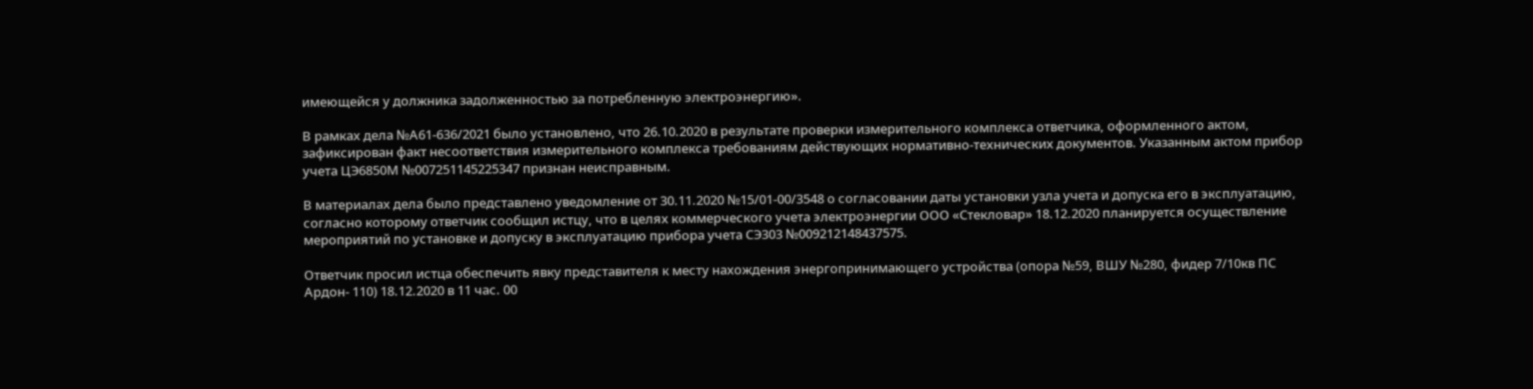имеющейся у должника задолженностью за потребленную электроэнергию».

В рамках дела №А61-636/2021 было установлено, что 26.10.2020 в результате проверки измерительного комплекса ответчика, оформленного актом, зафиксирован факт несоответствия измерительного комплекса требованиям действующих нормативно-технических документов. Указанным актом прибор учета ЦЭ6850М №007251145225347 признан неисправным.

В материалах дела было представлено уведомление от 30.11.2020 №15/01-00/3548 о согласовании даты установки узла учета и допуска его в эксплуатацию, согласно которому ответчик сообщил истцу, что в целях коммерческого учета электроэнергии ООО «Стекловар» 18.12.2020 планируется осуществление мероприятий по установке и допуску в эксплуатацию прибора учета СЭ303 №009212148437575.

Ответчик просил истца обеспечить явку представителя к месту нахождения энергопринимающего устройства (опора №59, ВШУ №280, фидер 7/10кв ПС Ардон- 110) 18.12.2020 в 11 час. 00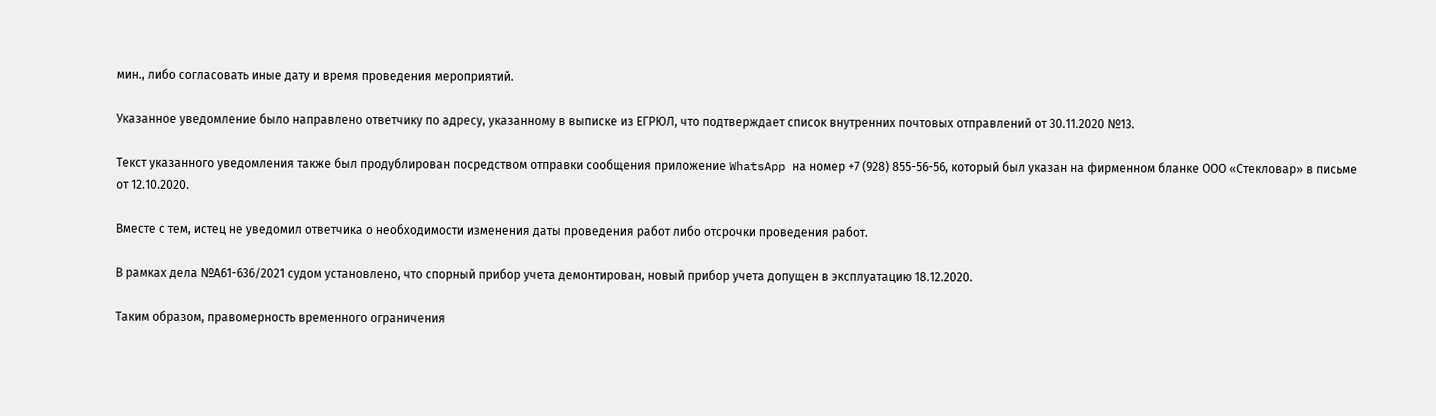мин., либо согласовать иные дату и время проведения мероприятий.

Указанное уведомление было направлено ответчику по адресу, указанному в выписке из ЕГРЮЛ, что подтверждает список внутренних почтовых отправлений от 30.11.2020 №13.

Текст указанного уведомления также был продублирован посредством отправки сообщения приложение WhatsApp на номер +7 (928) 855-56-56, который был указан на фирменном бланке ООО «Стекловар» в письме от 12.10.2020.

Вместе с тем, истец не уведомил ответчика о необходимости изменения даты проведения работ либо отсрочки проведения работ.

В рамках дела №А61-636/2021 судом установлено, что спорный прибор учета демонтирован, новый прибор учета допущен в эксплуатацию 18.12.2020.

Таким образом, правомерность временного ограничения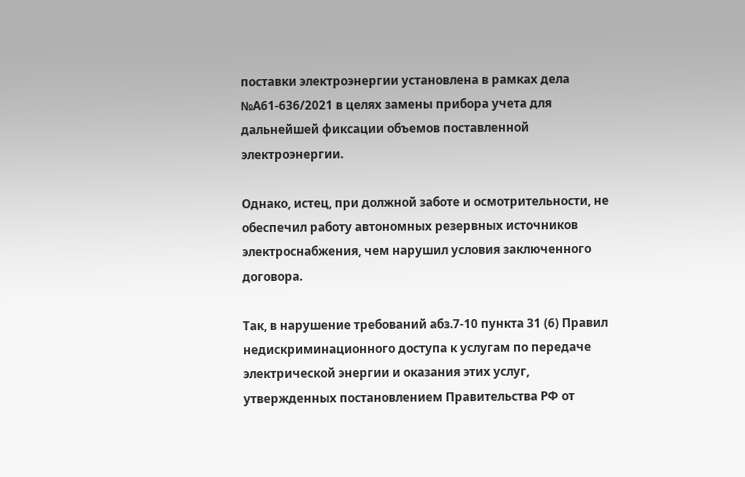поставки электроэнергии установлена в рамках дела №А61-636/2021 в целях замены прибора учета для дальнейшей фиксации объемов поставленной электроэнергии.

Однако, истец, при должной заботе и осмотрительности, не обеспечил работу автономных резервных источников электроснабжения, чем нарушил условия заключенного договора.

Так, в нарушение требований абз.7-10 пункта 31 (6) Правил недискриминационного доступа к услугам по передаче электрической энергии и оказания этих услуг, утвержденных постановлением Правительства РФ от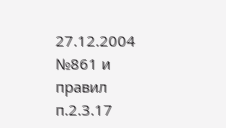27.12.2004 №861 и правил п.2.3.17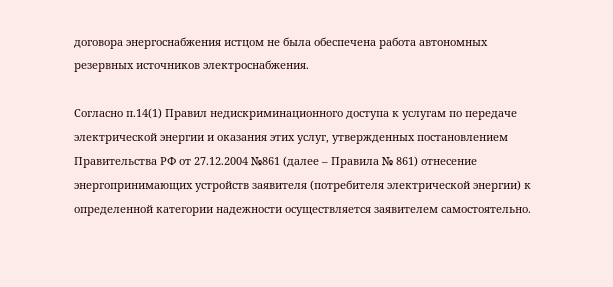договора энергоснабжения истцом не была обеспечена работа автономных резервных источников электроснабжения.

Согласно п.14(1) Правил недискриминационного доступа к услугам по передаче электрической энергии и оказания этих услуг, утвержденных постановлением Правительства РФ от 27.12.2004 №861 (далее – Правила № 861) отнесение энергопринимающих устройств заявителя (потребителя электрической энергии) к определенной категории надежности осуществляется заявителем самостоятельно.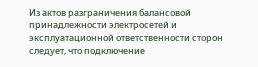Из актов разграничения балансовой принадлежности электросетей и эксплуатационной ответственности сторон следует, что подключение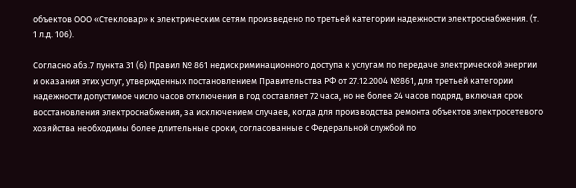объектов ООО «Стекловар» к электрическим сетям произведено по третьей категории надежности электроснабжения. (т. 1 л.д. 106).

Согласно абз.7 пункта 31 (6) Правил № 861 недискриминационного доступа к услугам по передаче электрической энергии и оказания этих услуг, утвержденных постановлением Правительства РФ от 27.12.2004 №861, для третьей категории надежности допустимое число часов отключения в год составляет 72 часа, но не более 24 часов подряд, включая срок восстановления электроснабжения, за исключением случаев, когда для производства ремонта объектов электросетевого хозяйства необходимы более длительные сроки, согласованные с Федеральной службой по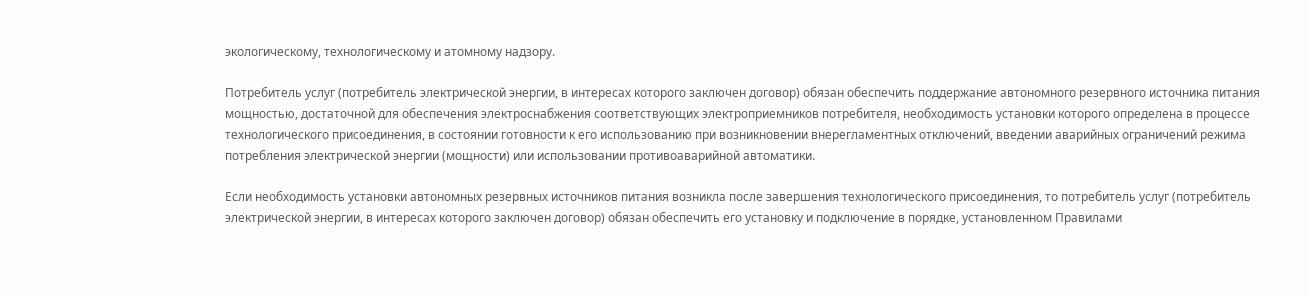экологическому, технологическому и атомному надзору.

Потребитель услуг (потребитель электрической энергии, в интересах которого заключен договор) обязан обеспечить поддержание автономного резервного источника питания мощностью, достаточной для обеспечения электроснабжения соответствующих электроприемников потребителя, необходимость установки которого определена в процессе технологического присоединения, в состоянии готовности к его использованию при возникновении внерегламентных отключений, введении аварийных ограничений режима потребления электрической энергии (мощности) или использовании противоаварийной автоматики.

Если необходимость установки автономных резервных источников питания возникла после завершения технологического присоединения, то потребитель услуг (потребитель электрической энергии, в интересах которого заключен договор) обязан обеспечить его установку и подключение в порядке, установленном Правилами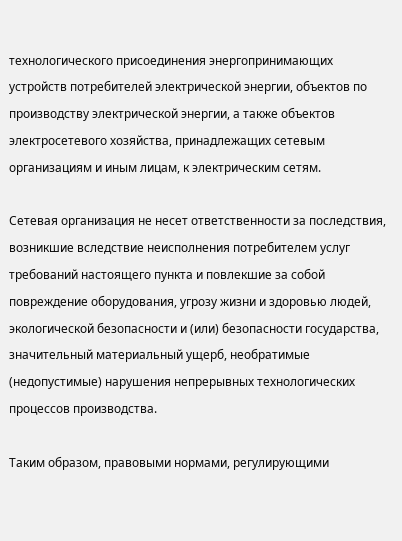технологического присоединения энергопринимающих устройств потребителей электрической энергии, объектов по производству электрической энергии, а также объектов электросетевого хозяйства, принадлежащих сетевым организациям и иным лицам, к электрическим сетям.

Сетевая организация не несет ответственности за последствия, возникшие вследствие неисполнения потребителем услуг требований настоящего пункта и повлекшие за собой повреждение оборудования, угрозу жизни и здоровью людей, экологической безопасности и (или) безопасности государства, значительный материальный ущерб, необратимые (недопустимые) нарушения непрерывных технологических процессов производства.

Таким образом, правовыми нормами, регулирующими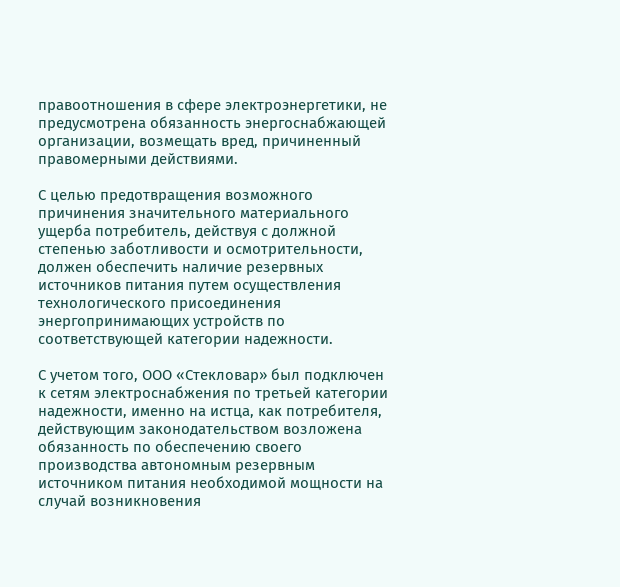правоотношения в сфере электроэнергетики, не предусмотрена обязанность энергоснабжающей организации, возмещать вред, причиненный правомерными действиями.

С целью предотвращения возможного причинения значительного материального ущерба потребитель, действуя с должной степенью заботливости и осмотрительности, должен обеспечить наличие резервных источников питания путем осуществления технологического присоединения энергопринимающих устройств по соответствующей категории надежности.

С учетом того, ООО «Стекловар» был подключен к сетям электроснабжения по третьей категории надежности, именно на истца, как потребителя, действующим законодательством возложена обязанность по обеспечению своего производства автономным резервным источником питания необходимой мощности на случай возникновения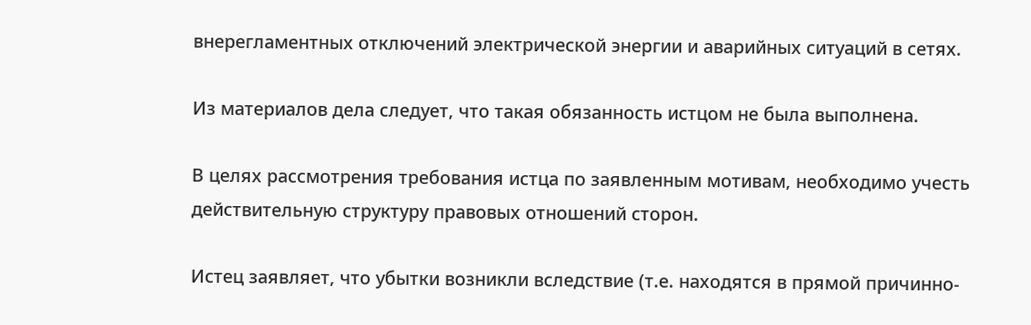внерегламентных отключений электрической энергии и аварийных ситуаций в сетях.

Из материалов дела следует, что такая обязанность истцом не была выполнена.

В целях рассмотрения требования истца по заявленным мотивам, необходимо учесть действительную структуру правовых отношений сторон.

Истец заявляет, что убытки возникли вследствие (т.е. находятся в прямой причинно-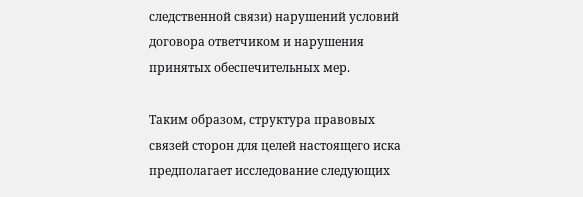следственной связи) нарушений условий договора ответчиком и нарушения принятых обеспечительных мер.

Таким образом, структура правовых связей сторон для целей настоящего иска предполагает исследование следующих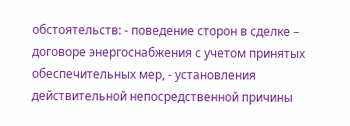обстоятельств: - поведение сторон в сделке – договоре энергоснабжения с учетом принятых обеспечительных мер, - установления действительной непосредственной причины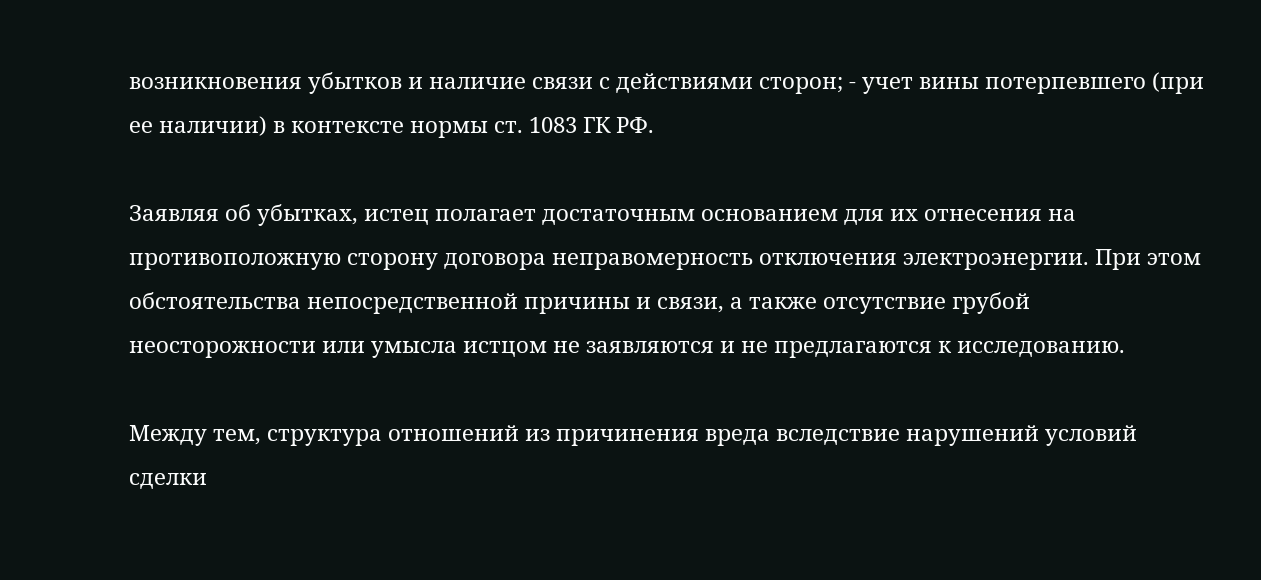возникновения убытков и наличие связи с действиями сторон; - учет вины потерпевшего (при ее наличии) в контексте нормы ст. 1083 ГК РФ.

Заявляя об убытках, истец полагает достаточным основанием для их отнесения на противоположную сторону договора неправомерность отключения электроэнергии. При этом обстоятельства непосредственной причины и связи, а также отсутствие грубой неосторожности или умысла истцом не заявляются и не предлагаются к исследованию.

Между тем, структура отношений из причинения вреда вследствие нарушений условий сделки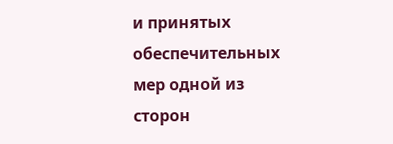и принятых обеспечительных мер одной из сторон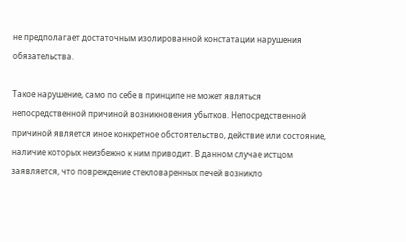не предполагает достаточным изолированной констатации нарушения обязательства.

Такое нарушение, само по себе в принципе не может являться непосредственной причиной возникновения убытков. Непосредственной причиной является иное конкретное обстоятельство, действие или состояние, наличие которых неизбежно к ним приводит. В данном случае истцом заявляется, что повреждение стекловаренных печей возникло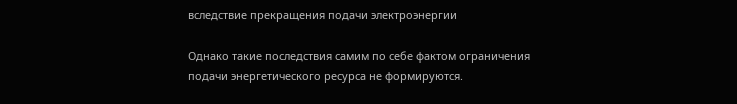вследствие прекращения подачи электроэнергии

Однако такие последствия самим по себе фактом ограничения подачи энергетического ресурса не формируются.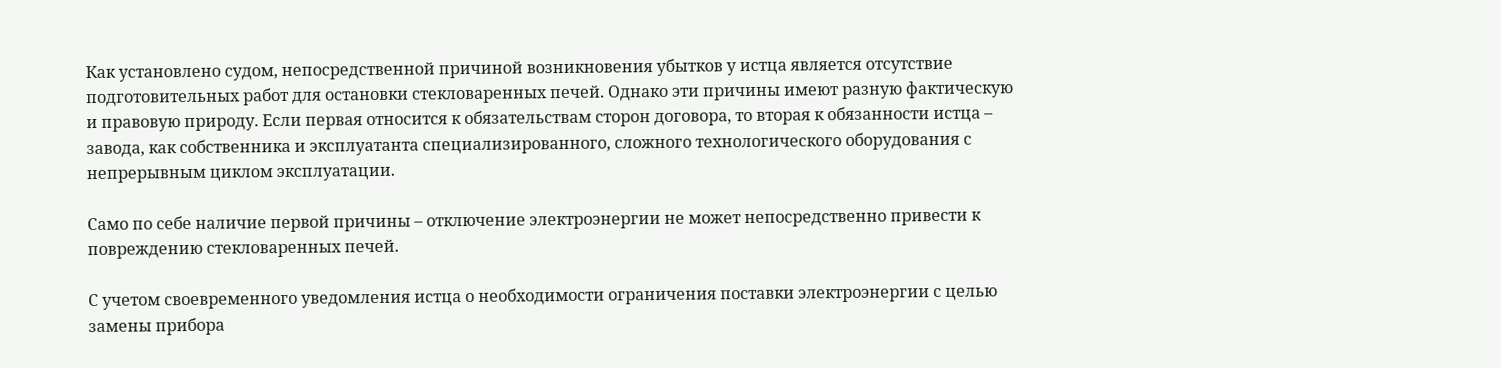Как установлено судом, непосредственной причиной возникновения убытков у истца является отсутствие подготовительных работ для остановки стекловаренных печей. Однако эти причины имеют разную фактическую и правовую природу. Если первая относится к обязательствам сторон договора, то вторая к обязанности истца – завода, как собственника и эксплуатанта специализированного, сложного технологического оборудования с непрерывным циклом эксплуатации.

Само по себе наличие первой причины – отключение электроэнергии не может непосредственно привести к повреждению стекловаренных печей.

С учетом своевременного уведомления истца о необходимости ограничения поставки электроэнергии с целью замены прибора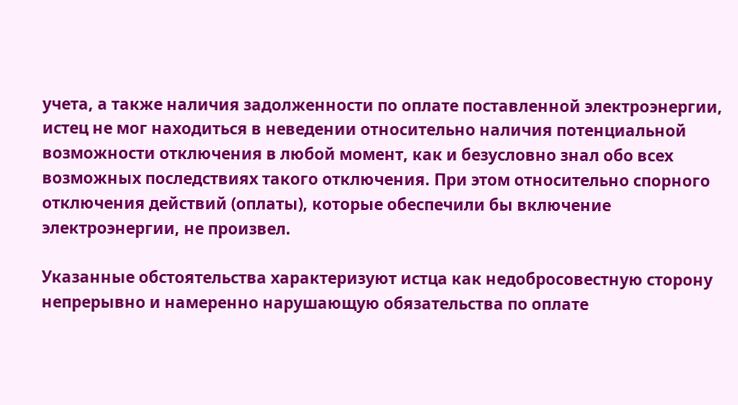учета, а также наличия задолженности по оплате поставленной электроэнергии, истец не мог находиться в неведении относительно наличия потенциальной возможности отключения в любой момент, как и безусловно знал обо всех возможных последствиях такого отключения. При этом относительно спорного отключения действий (оплаты), которые обеспечили бы включение электроэнергии, не произвел.

Указанные обстоятельства характеризуют истца как недобросовестную сторону непрерывно и намеренно нарушающую обязательства по оплате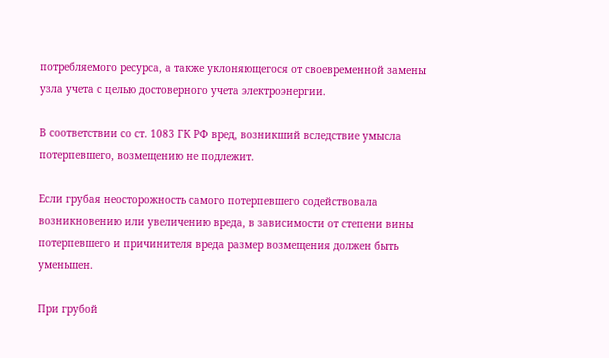потребляемого ресурса, а также уклоняющегося от своевременной замены узла учета с целью достоверного учета электроэнергии.

В соответствии со ст. 1083 ГК РФ вред, возникший вследствие умысла потерпевшего, возмещению не подлежит.

Если грубая неосторожность самого потерпевшего содействовала возникновению или увеличению вреда, в зависимости от степени вины потерпевшего и причинителя вреда размер возмещения должен быть уменьшен.

При грубой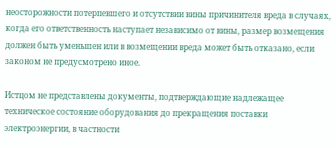неосторожности потерпевшего и отсутствии вины причинителя вреда в случаях, когда его ответственность наступает независимо от вины, размер возмещения должен быть уменьшен или в возмещении вреда может быть отказано, если законом не предусмотрено иное.

Истцом не представлены документы, подтверждающие надлежащее техническое состояние оборудования до прекращения поставки электроэнергии, в частности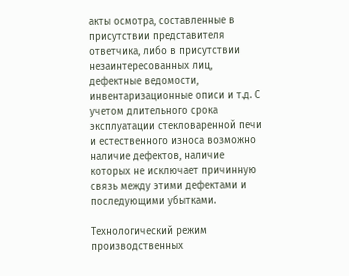акты осмотра, составленные в присутствии представителя ответчика, либо в присутствии незаинтересованных лиц, дефектные ведомости, инвентаризационные описи и т.д. С учетом длительного срока эксплуатации стекловаренной печи и естественного износа возможно наличие дефектов, наличие которых не исключает причинную связь между этими дефектами и последующими убытками.

Технологический режим производственных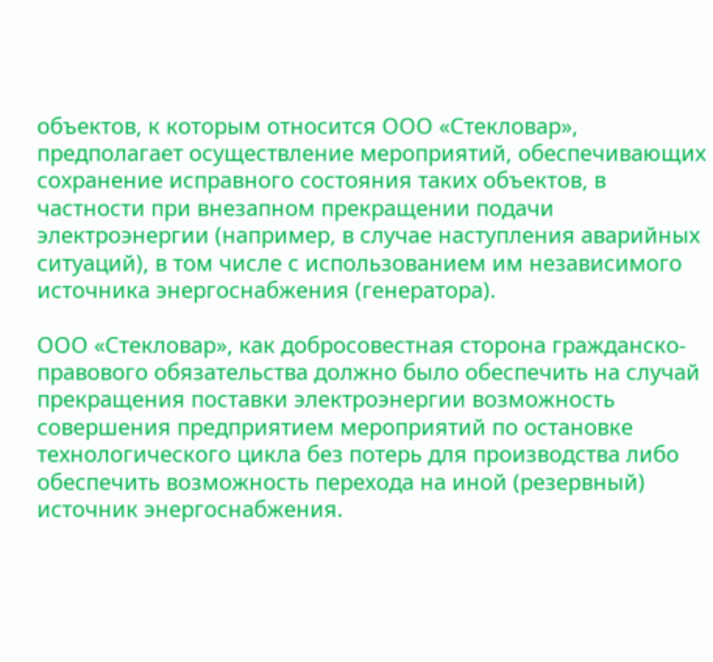объектов, к которым относится ООО «Стекловар», предполагает осуществление мероприятий, обеспечивающих сохранение исправного состояния таких объектов, в частности при внезапном прекращении подачи электроэнергии (например, в случае наступления аварийных ситуаций), в том числе с использованием им независимого источника энергоснабжения (генератора).

ООО «Стекловар», как добросовестная сторона гражданско-правового обязательства должно было обеспечить на случай прекращения поставки электроэнергии возможность совершения предприятием мероприятий по остановке технологического цикла без потерь для производства либо обеспечить возможность перехода на иной (резервный) источник энергоснабжения.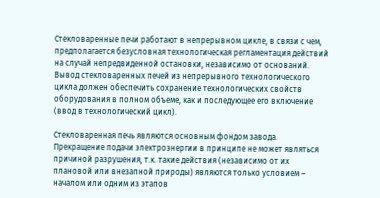Стекловаренные печи работают в непрерывном цикле, в связи с чем, предполагается безусловная технологическая регламентация действий на случай непредвиденной остановки, независимо от оснований. Вывод стекловаренных печей из непрерывного технологического цикла должен обеспечить сохранение технологических свойств оборудования в полном объеме, как и последующее его включение (ввод в технологический цикл).

Стекловаренная печь являются основным фондом завода. Прекращение подачи электроэнергии в принципе не может являться причиной разрушения, т.к. такие действия (независимо от их плановой или внезапной природы) являются только условием – началом или одним из этапов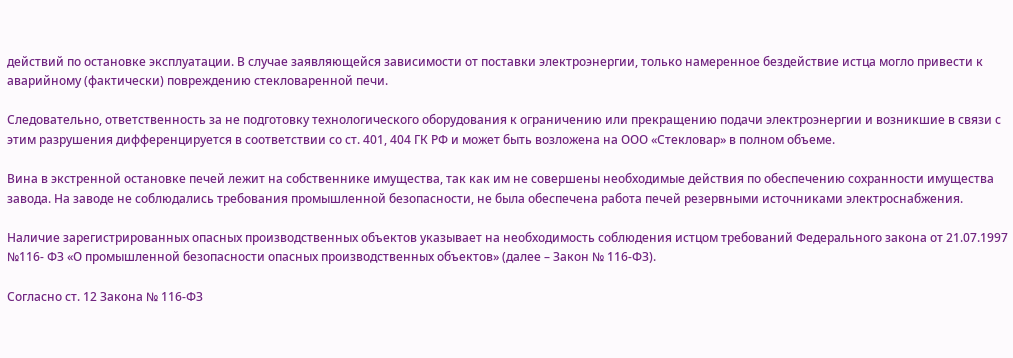действий по остановке эксплуатации. В случае заявляющейся зависимости от поставки электроэнергии, только намеренное бездействие истца могло привести к аварийному (фактически) повреждению стекловаренной печи.

Следовательно, ответственность за не подготовку технологического оборудования к ограничению или прекращению подачи электроэнергии и возникшие в связи с этим разрушения дифференцируется в соответствии со ст. 401, 404 ГК РФ и может быть возложена на ООО «Стекловар» в полном объеме.

Вина в экстренной остановке печей лежит на собственнике имущества, так как им не совершены необходимые действия по обеспечению сохранности имущества завода. На заводе не соблюдались требования промышленной безопасности, не была обеспечена работа печей резервными источниками электроснабжения.

Наличие зарегистрированных опасных производственных объектов указывает на необходимость соблюдения истцом требований Федерального закона от 21.07.1997 №116- ФЗ «О промышленной безопасности опасных производственных объектов» (далее – Закон № 116-ФЗ).

Согласно ст. 12 Закона № 116-ФЗ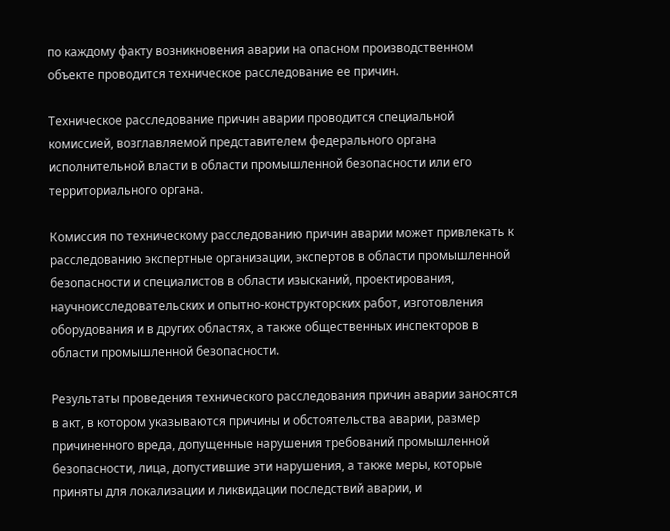по каждому факту возникновения аварии на опасном производственном объекте проводится техническое расследование ее причин.

Техническое расследование причин аварии проводится специальной комиссией, возглавляемой представителем федерального органа исполнительной власти в области промышленной безопасности или его территориального органа.

Комиссия по техническому расследованию причин аварии может привлекать к расследованию экспертные организации, экспертов в области промышленной безопасности и специалистов в области изысканий, проектирования, научноисследовательских и опытно-конструкторских работ, изготовления оборудования и в других областях, а также общественных инспекторов в области промышленной безопасности.

Результаты проведения технического расследования причин аварии заносятся в акт, в котором указываются причины и обстоятельства аварии, размер причиненного вреда, допущенные нарушения требований промышленной безопасности, лица, допустившие эти нарушения, а также меры, которые приняты для локализации и ликвидации последствий аварии, и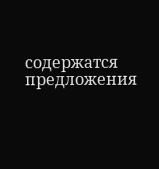содержатся предложения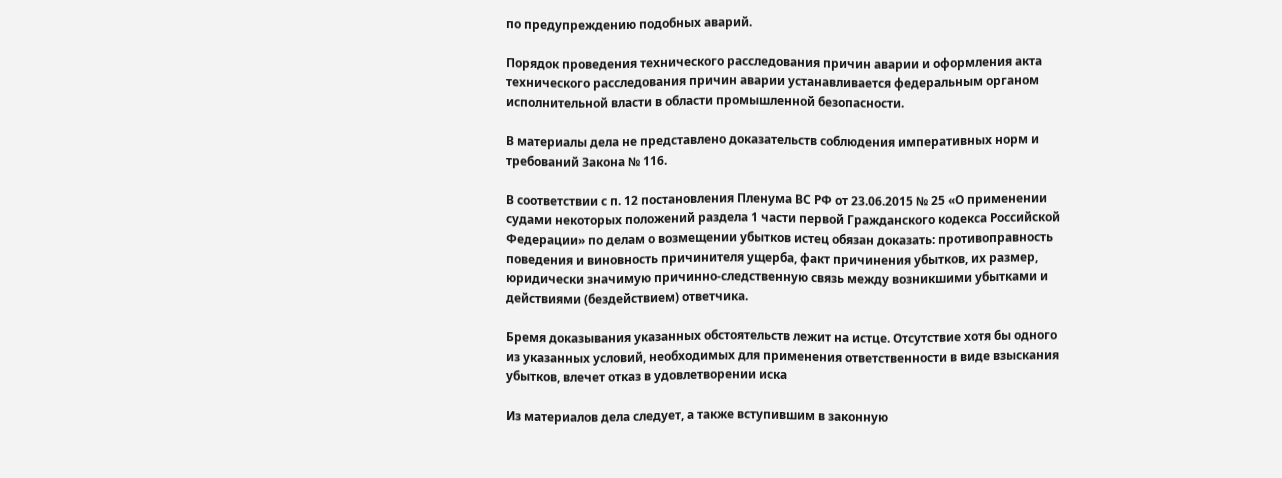по предупреждению подобных аварий.

Порядок проведения технического расследования причин аварии и оформления акта технического расследования причин аварии устанавливается федеральным органом исполнительной власти в области промышленной безопасности.

В материалы дела не представлено доказательств соблюдения императивных норм и требований Закона № 116.

В соответствии с п. 12 постановления Пленума ВС РФ от 23.06.2015 № 25 «О применении судами некоторых положений раздела 1 части первой Гражданского кодекса Российской Федерации» по делам о возмещении убытков истец обязан доказать: противоправность поведения и виновность причинителя ущерба, факт причинения убытков, их размер, юридически значимую причинно-следственную связь между возникшими убытками и действиями (бездействием) ответчика.

Бремя доказывания указанных обстоятельств лежит на истце. Отсутствие хотя бы одного из указанных условий, необходимых для применения ответственности в виде взыскания убытков, влечет отказ в удовлетворении иска

Из материалов дела следует, а также вступившим в законную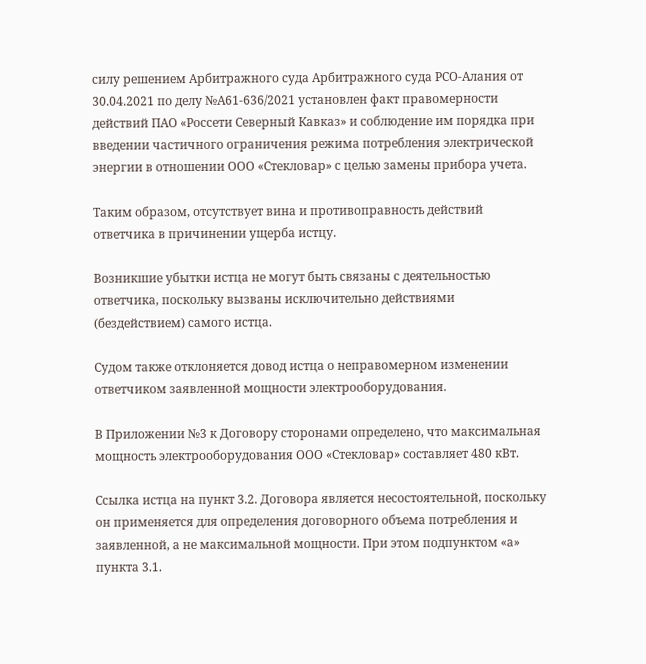силу решением Арбитражного суда Арбитражного суда РСО-Алания от 30.04.2021 по делу №А61-636/2021 установлен факт правомерности действий ПАО «Россети Северный Кавказ» и соблюдение им порядка при введении частичного ограничения режима потребления электрической энергии в отношении ООО «Стекловар» с целью замены прибора учета.

Таким образом, отсутствует вина и противоправность действий ответчика в причинении ущерба истцу.

Возникшие убытки истца не могут быть связаны с деятельностью ответчика, поскольку вызваны исключительно действиями (бездействием) самого истца.

Судом также отклоняется довод истца о неправомерном изменении ответчиком заявленной мощности электрооборудования.

В Приложении №3 к Договору сторонами определено, что максимальная мощность электрооборудования ООО «Стекловар» составляет 480 кВт.

Ссылка истца на пункт 3.2. Договора является несостоятельной, поскольку он применяется для определения договорного объема потребления и заявленной, а не максимальной мощности. При этом подпунктом «а» пункта 3.1.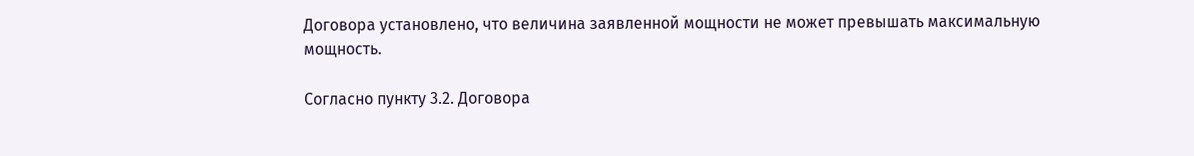Договора установлено, что величина заявленной мощности не может превышать максимальную мощность.

Согласно пункту 3.2. Договора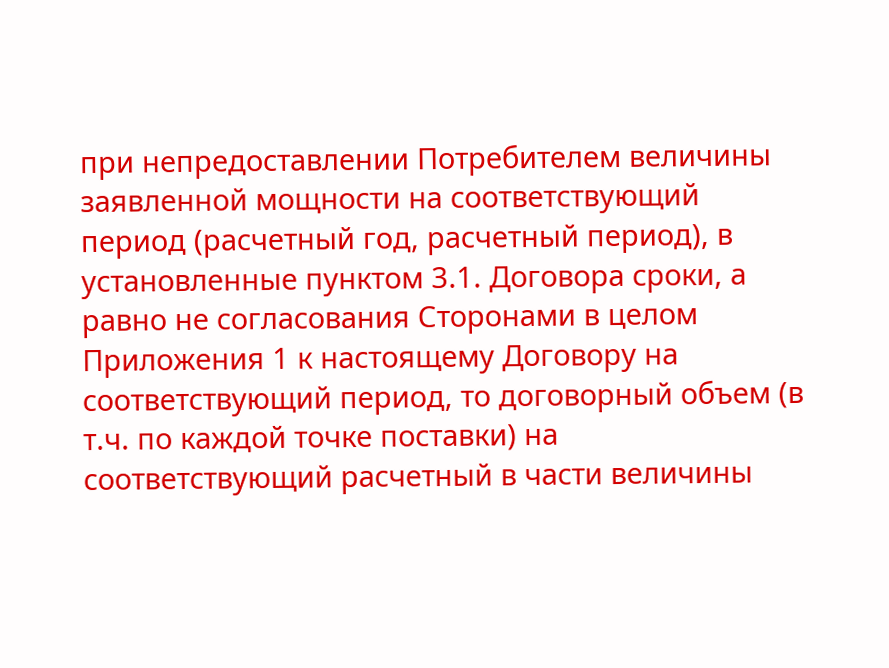при непредоставлении Потребителем величины заявленной мощности на соответствующий период (расчетный год, расчетный период), в установленные пунктом 3.1. Договора сроки, а равно не согласования Сторонами в целом Приложения 1 к настоящему Договору на соответствующий период, то договорный объем (в т.ч. по каждой точке поставки) на соответствующий расчетный в части величины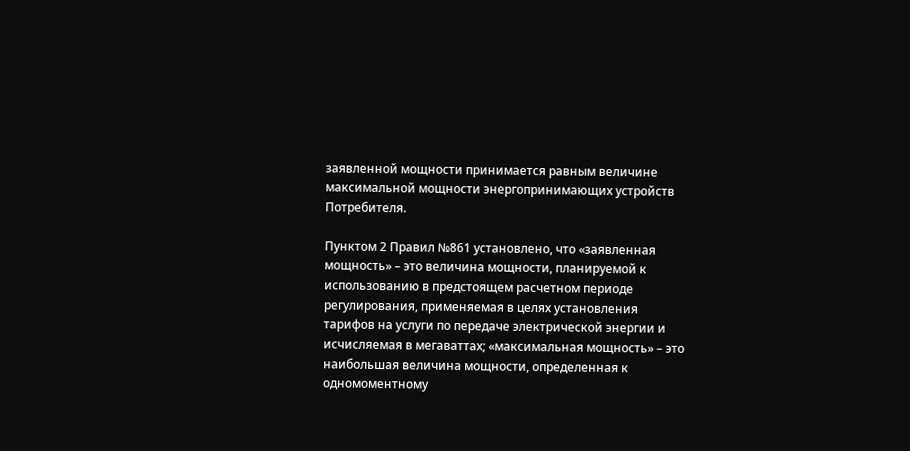заявленной мощности принимается равным величине максимальной мощности энергопринимающих устройств Потребителя.

Пунктом 2 Правил №861 установлено, что «заявленная мощность» – это величина мощности, планируемой к использованию в предстоящем расчетном периоде регулирования, применяемая в целях установления тарифов на услуги по передаче электрической энергии и исчисляемая в мегаваттах; «максимальная мощность» – это наибольшая величина мощности, определенная к одномоментному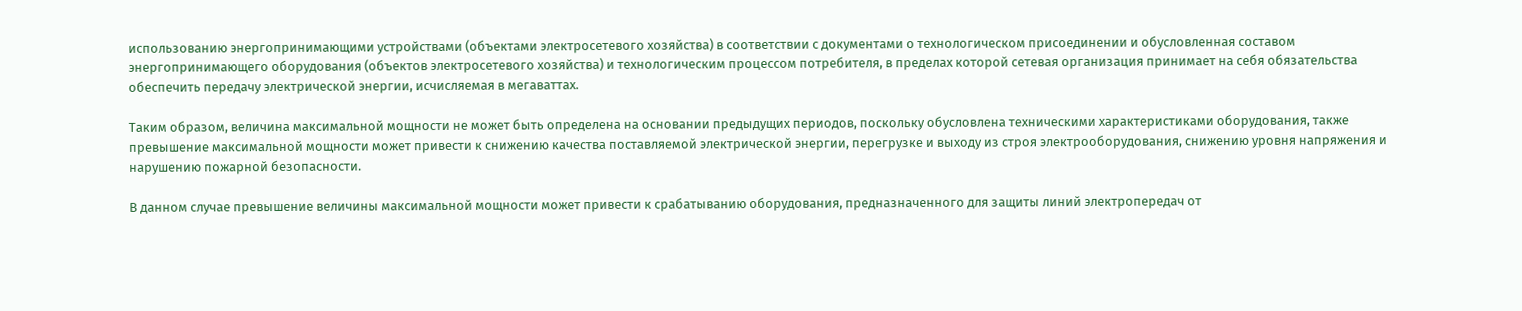использованию энергопринимающими устройствами (объектами электросетевого хозяйства) в соответствии с документами о технологическом присоединении и обусловленная составом энергопринимающего оборудования (объектов электросетевого хозяйства) и технологическим процессом потребителя, в пределах которой сетевая организация принимает на себя обязательства обеспечить передачу электрической энергии, исчисляемая в мегаваттах.

Таким образом, величина максимальной мощности не может быть определена на основании предыдущих периодов, поскольку обусловлена техническими характеристиками оборудования, также превышение максимальной мощности может привести к снижению качества поставляемой электрической энергии, перегрузке и выходу из строя электрооборудования, снижению уровня напряжения и нарушению пожарной безопасности.

В данном случае превышение величины максимальной мощности может привести к срабатыванию оборудования, предназначенного для защиты линий электропередач от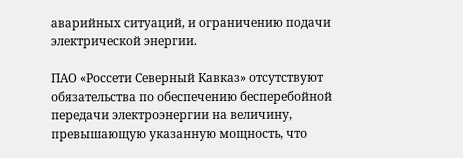аварийных ситуаций, и ограничению подачи электрической энергии.

ПАО «Россети Северный Кавказ» отсутствуют обязательства по обеспечению бесперебойной передачи электроэнергии на величину, превышающую указанную мощность, что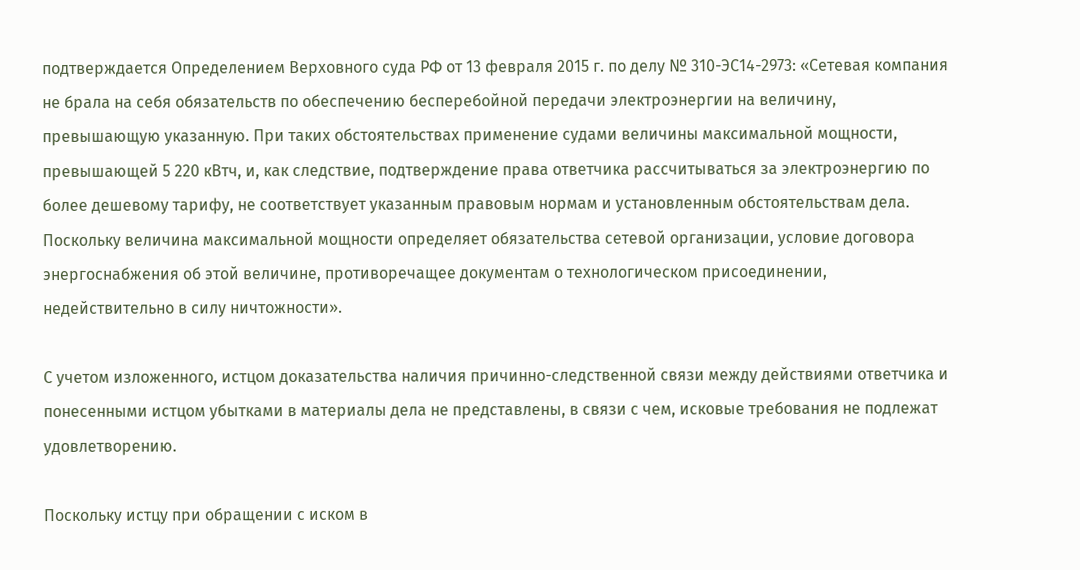подтверждается Определением Верховного суда РФ от 13 февраля 2015 г. по делу № 310-ЭС14-2973: «Сетевая компания не брала на себя обязательств по обеспечению бесперебойной передачи электроэнергии на величину, превышающую указанную. При таких обстоятельствах применение судами величины максимальной мощности, превышающей 5 220 кВтч, и, как следствие, подтверждение права ответчика рассчитываться за электроэнергию по более дешевому тарифу, не соответствует указанным правовым нормам и установленным обстоятельствам дела. Поскольку величина максимальной мощности определяет обязательства сетевой организации, условие договора энергоснабжения об этой величине, противоречащее документам о технологическом присоединении, недействительно в силу ничтожности».

С учетом изложенного, истцом доказательства наличия причинно-следственной связи между действиями ответчика и понесенными истцом убытками в материалы дела не представлены, в связи с чем, исковые требования не подлежат удовлетворению.

Поскольку истцу при обращении с иском в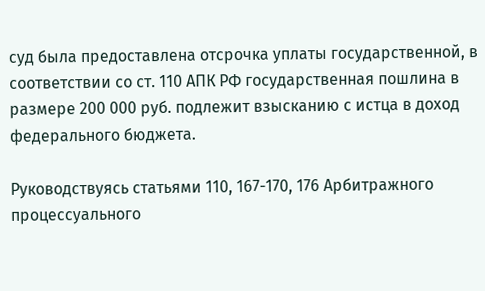суд была предоставлена отсрочка уплаты государственной, в соответствии со ст. 110 АПК РФ государственная пошлина в размере 200 000 руб. подлежит взысканию с истца в доход федерального бюджета.

Руководствуясь статьями 110, 167-170, 176 Арбитражного процессуального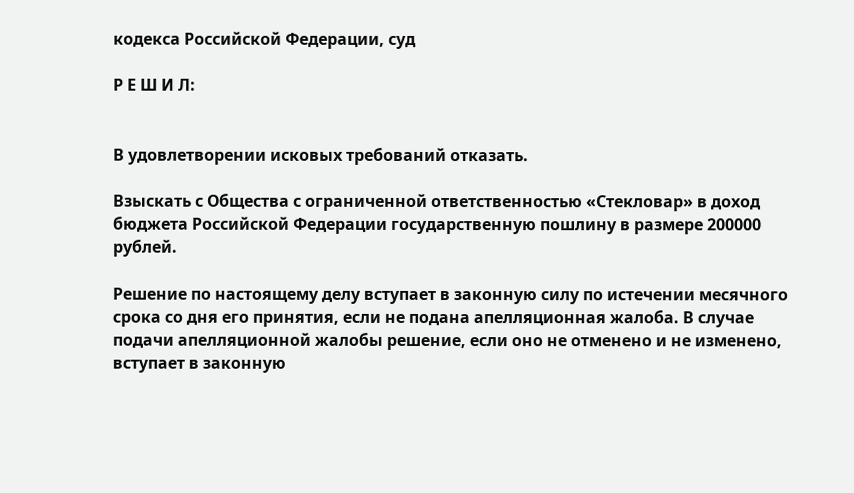кодекса Российской Федерации, суд

Р Е Ш И Л:


В удовлетворении исковых требований отказать.

Взыскать с Общества с ограниченной ответственностью «Стекловар» в доход бюджета Российской Федерации государственную пошлину в размере 200000 рублей.

Решение по настоящему делу вступает в законную силу по истечении месячного срока со дня его принятия, если не подана апелляционная жалоба. В случае подачи апелляционной жалобы решение, если оно не отменено и не изменено, вступает в законную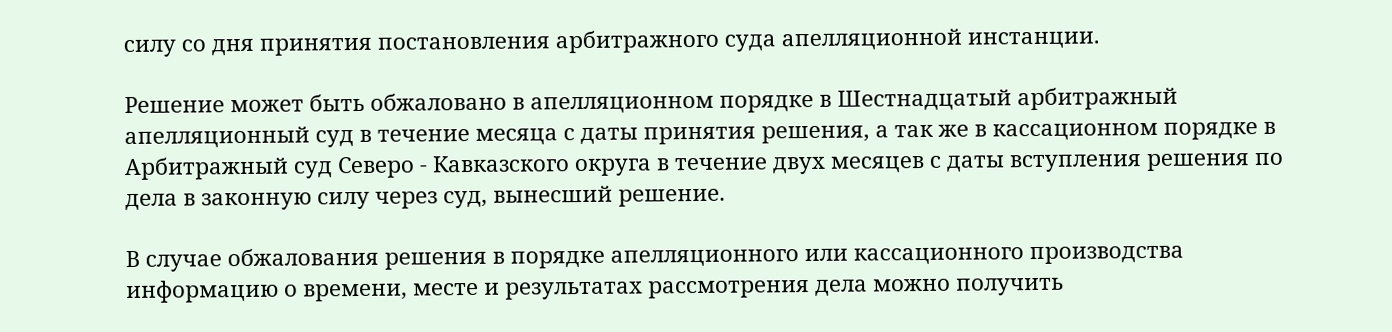силу со дня принятия постановления арбитражного суда апелляционной инстанции.

Решение может быть обжаловано в апелляционном порядке в Шестнадцатый арбитражный апелляционный суд в течение месяца с даты принятия решения, а так же в кассационном порядке в Арбитражный суд Северо - Кавказского округа в течение двух месяцев с даты вступления решения по дела в законную силу через суд, вынесший решение.

В случае обжалования решения в порядке апелляционного или кассационного производства информацию о времени, месте и результатах рассмотрения дела можно получить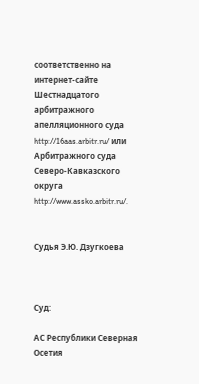соответственно на интернет-сайте Шестнадцатого арбитражного апелляционного суда http://16aas.arbitr.ru/ или Арбитражного суда Северо-Кавказского округа http://www.assko.arbitr.ru/.


Судья Э.Ю. Дзугкоева



Суд:

АС Республики Северная Осетия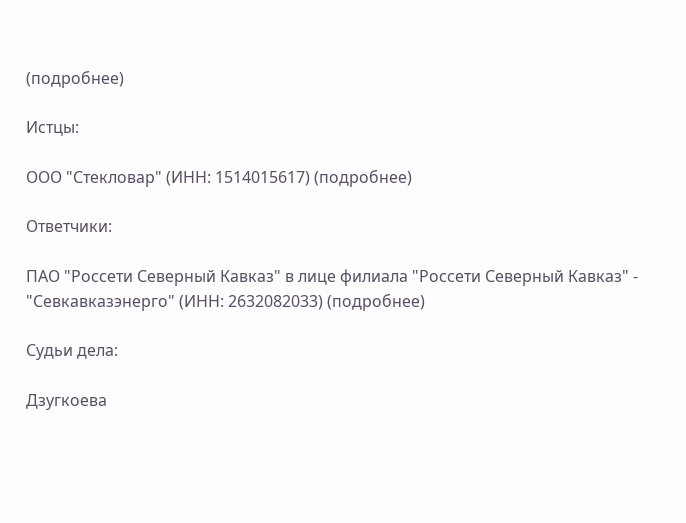(подробнее)

Истцы:

ООО "Стекловар" (ИНН: 1514015617) (подробнее)

Ответчики:

ПАО "Россети Северный Кавказ" в лице филиала "Россети Северный Кавказ" - "Севкавказэнерго" (ИНН: 2632082033) (подробнее)

Судьи дела:

Дзугкоева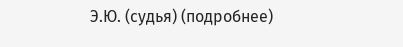Э.Ю. (судья) (подробнее)